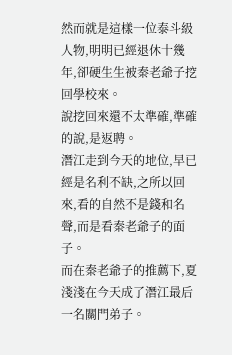然而就是這樣一位泰斗級人物,明明已經退休十幾年,卻硬生生被秦老爺子挖回學校來。
說挖回來還不太準確,準確的說,是返聘。
潛江走到今天的地位,早已經是名利不缺,之所以回來,看的自然不是錢和名聲,而是看秦老爺子的面子。
而在秦老爺子的推薦下,夏淺淺在今天成了潛江最后一名關門弟子。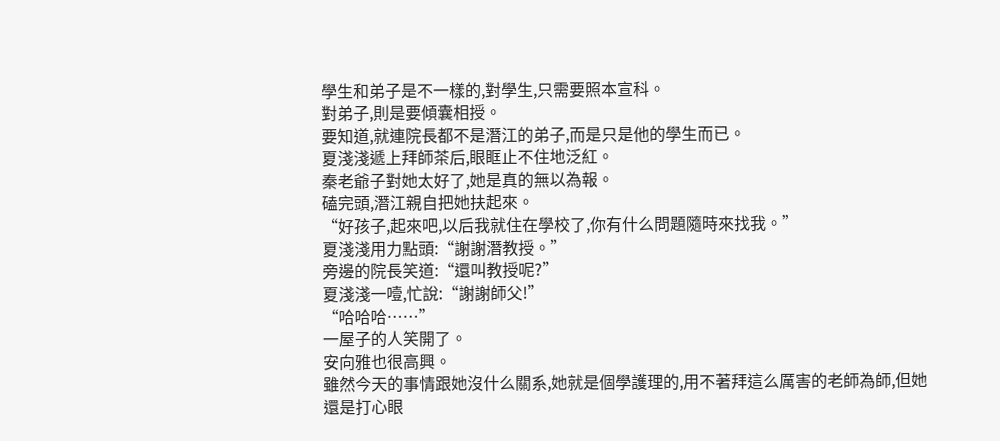學生和弟子是不一樣的,對學生,只需要照本宣科。
對弟子,則是要傾囊相授。
要知道,就連院長都不是潛江的弟子,而是只是他的學生而已。
夏淺淺遞上拜師茶后,眼眶止不住地泛紅。
秦老爺子對她太好了,她是真的無以為報。
磕完頭,潛江親自把她扶起來。
“好孩子,起來吧,以后我就住在學校了,你有什么問題隨時來找我。”
夏淺淺用力點頭:“謝謝潛教授。”
旁邊的院長笑道:“還叫教授呢?”
夏淺淺一噎,忙說:“謝謝師父!”
“哈哈哈……”
一屋子的人笑開了。
安向雅也很高興。
雖然今天的事情跟她沒什么關系,她就是個學護理的,用不著拜這么厲害的老師為師,但她還是打心眼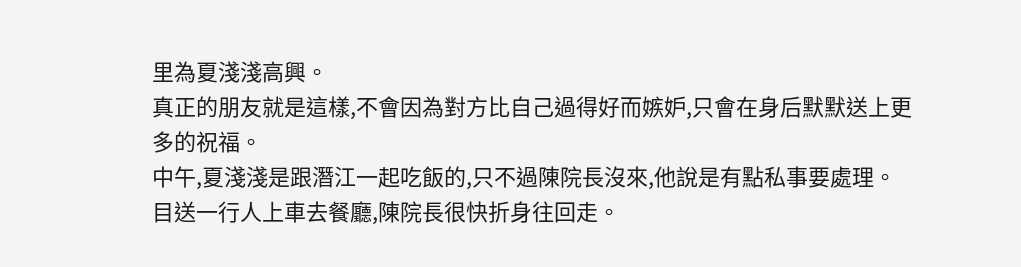里為夏淺淺高興。
真正的朋友就是這樣,不會因為對方比自己過得好而嫉妒,只會在身后默默送上更多的祝福。
中午,夏淺淺是跟潛江一起吃飯的,只不過陳院長沒來,他說是有點私事要處理。
目送一行人上車去餐廳,陳院長很快折身往回走。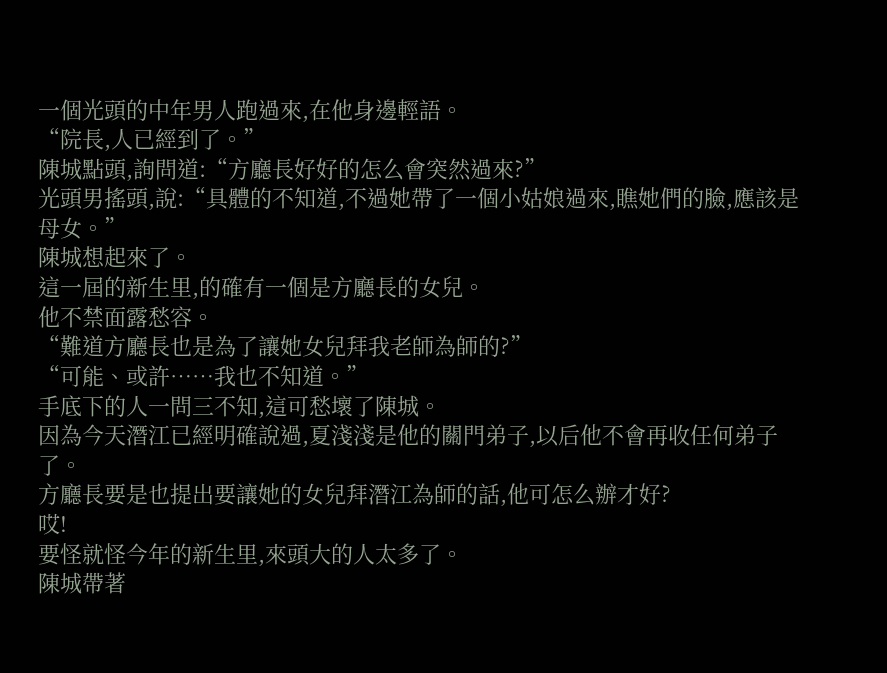一個光頭的中年男人跑過來,在他身邊輕語。
“院長,人已經到了。”
陳城點頭,詢問道:“方廳長好好的怎么會突然過來?”
光頭男搖頭,說:“具體的不知道,不過她帶了一個小姑娘過來,瞧她們的臉,應該是母女。”
陳城想起來了。
這一屆的新生里,的確有一個是方廳長的女兒。
他不禁面露愁容。
“難道方廳長也是為了讓她女兒拜我老師為師的?”
“可能、或許……我也不知道。”
手底下的人一問三不知,這可愁壞了陳城。
因為今天潛江已經明確說過,夏淺淺是他的關門弟子,以后他不會再收任何弟子了。
方廳長要是也提出要讓她的女兒拜潛江為師的話,他可怎么辦才好?
哎!
要怪就怪今年的新生里,來頭大的人太多了。
陳城帶著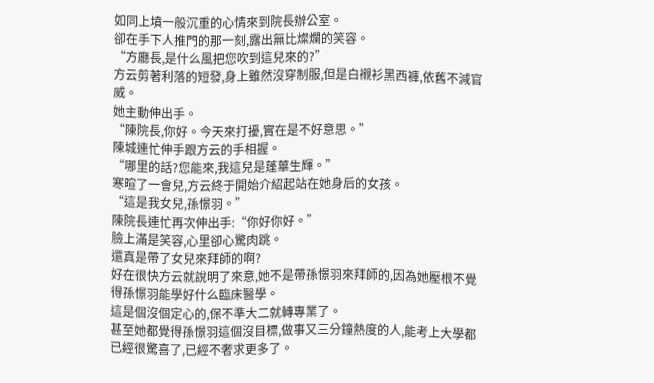如同上墳一般沉重的心情來到院長辦公室。
卻在手下人推門的那一刻,露出無比燦爛的笑容。
“方廳長,是什么風把您吹到這兒來的?”
方云剪著利落的短發,身上雖然沒穿制服,但是白襯衫黑西褲,依舊不減官威。
她主動伸出手。
“陳院長,你好。今天來打擾,實在是不好意思。”
陳城連忙伸手跟方云的手相握。
“哪里的話?您能來,我這兒是蓬蓽生輝。”
寒暄了一會兒,方云終于開始介紹起站在她身后的女孩。
“這是我女兒,孫憬羽。”
陳院長連忙再次伸出手:“你好你好。”
臉上滿是笑容,心里卻心驚肉跳。
還真是帶了女兒來拜師的啊?
好在很快方云就說明了來意,她不是帶孫憬羽來拜師的,因為她壓根不覺得孫憬羽能學好什么臨床醫學。
這是個沒個定心的,保不準大二就轉專業了。
甚至她都覺得孫憬羽這個沒目標,做事又三分鐘熱度的人,能考上大學都已經很驚喜了,已經不奢求更多了。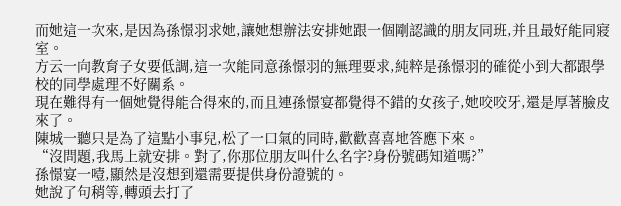而她這一次來,是因為孫憬羽求她,讓她想辦法安排她跟一個剛認識的朋友同班,并且最好能同寢室。
方云一向教育子女要低調,這一次能同意孫憬羽的無理要求,純粹是孫憬羽的確從小到大都跟學校的同學處理不好關系。
現在難得有一個她覺得能合得來的,而且連孫憬宴都覺得不錯的女孩子,她咬咬牙,還是厚著臉皮來了。
陳城一聽只是為了這點小事兒,松了一口氣的同時,歡歡喜喜地答應下來。
“沒問題,我馬上就安排。對了,你那位朋友叫什么名字?身份號碼知道嗎?”
孫憬宴一噎,顯然是沒想到還需要提供身份證號的。
她說了句稍等,轉頭去打了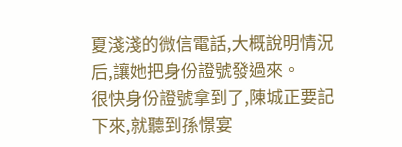夏淺淺的微信電話,大概說明情況后,讓她把身份證號發過來。
很快身份證號拿到了,陳城正要記下來,就聽到孫憬宴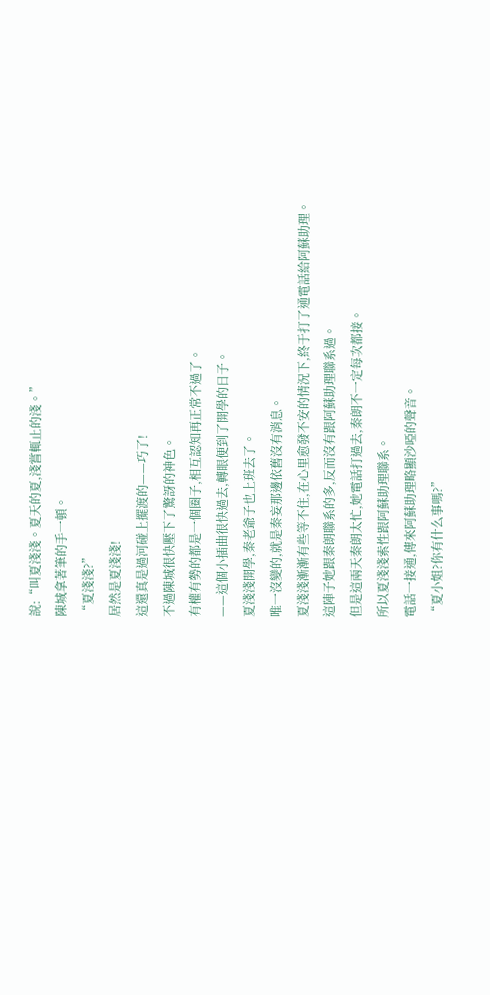說:“叫夏淺淺。夏天的夏,淺嘗輒止的淺。”
陳城拿著筆的手一頓。
“夏淺淺?”
居然是夏淺淺!
這還真是過河碰上擺渡的——巧了!
不過陳城很快壓下了驚訝的神色。
有權有勢的都是一個圈子,相互認知再正常不過了。
——這個小插曲很快過去,轉眼便到了開學的日子。
夏淺淺開學,秦老爺子也上班去了。
唯一沒變的,就是秦妄那邊依舊沒有消息。
夏淺淺漸漸有些等不住,在心里愈發不安的情況下,終于打了通電話給阿蘇助理。
這陣子她跟秦朗聯系的多,反而沒有跟阿蘇助理聯系過。
但是這兩天秦朗太忙,她電話打過去,秦朗不一定每次都接。
所以夏淺淺索性跟阿蘇助理聯系。
電話一接通,傳來阿蘇助理略顯沙啞的聲音。
“夏小姐?你有什么事嗎?”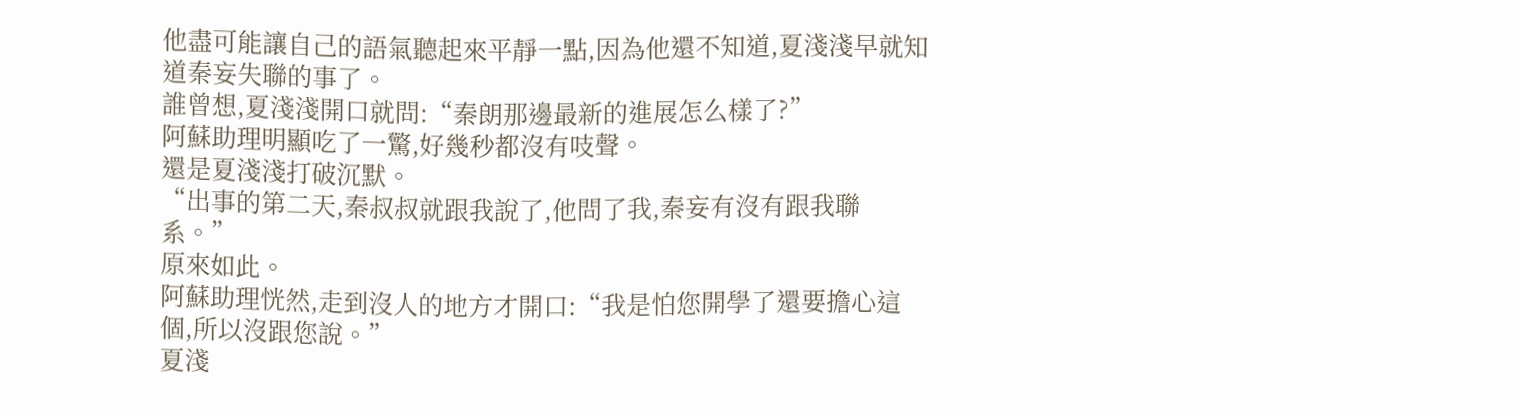他盡可能讓自己的語氣聽起來平靜一點,因為他還不知道,夏淺淺早就知道秦妄失聯的事了。
誰曾想,夏淺淺開口就問:“秦朗那邊最新的進展怎么樣了?”
阿蘇助理明顯吃了一驚,好幾秒都沒有吱聲。
還是夏淺淺打破沉默。
“出事的第二天,秦叔叔就跟我說了,他問了我,秦妄有沒有跟我聯系。”
原來如此。
阿蘇助理恍然,走到沒人的地方才開口:“我是怕您開學了還要擔心這個,所以沒跟您說。”
夏淺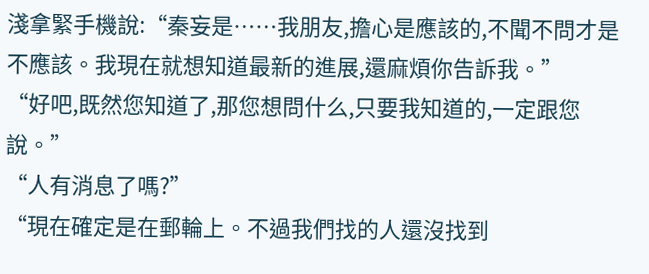淺拿緊手機說:“秦妄是……我朋友,擔心是應該的,不聞不問才是不應該。我現在就想知道最新的進展,還麻煩你告訴我。”
“好吧,既然您知道了,那您想問什么,只要我知道的,一定跟您說。”
“人有消息了嗎?”
“現在確定是在郵輪上。不過我們找的人還沒找到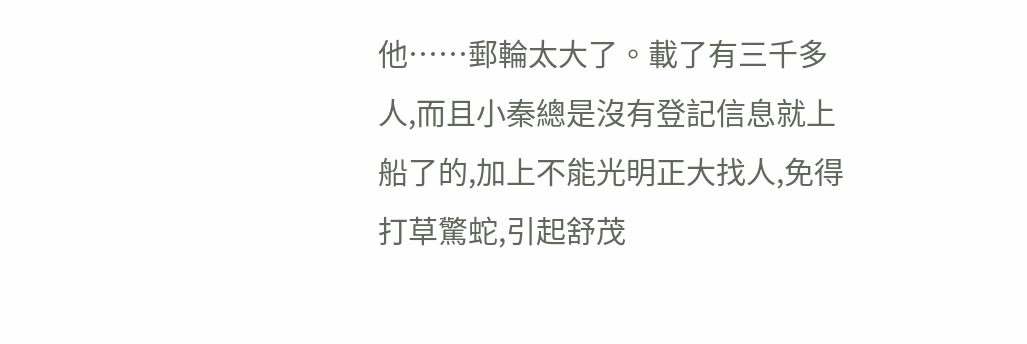他……郵輪太大了。載了有三千多人,而且小秦總是沒有登記信息就上船了的,加上不能光明正大找人,免得打草驚蛇,引起舒茂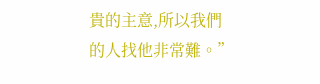貴的主意,所以我們的人找他非常難。”